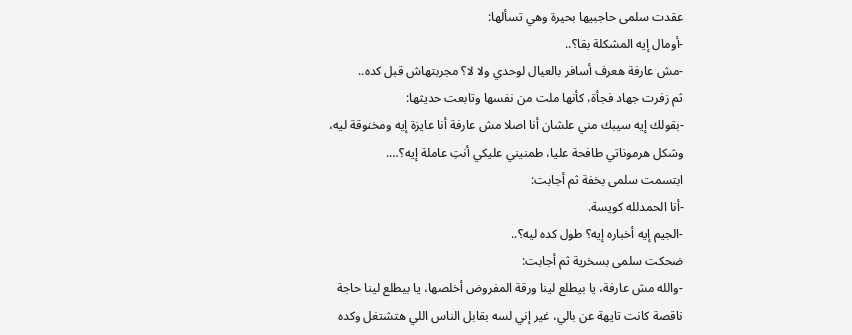عقدت سلمى حاجبيها بحيرة وهي تسألها:
-أومال إيه المشكلة بقا؟..
-مش عارفة هعرف أسافر بالعيال لوحدي ولا لا؟ مجربتهاش قبل كده..
ثم زفرت جهاد فجأة، كأنها ملت من نفسها وتابعت حديثها:
-بقولك إيه سيبك مني علشان أنا اصلا مش عارفة أنا عايزة إيه ومخنوقة ليه، وشكل هرموناتي طافحة عليا، طمنيني عليكي أنتِ عاملة إيه؟….
ابتسمت سلمى بخفة ثم أجابت:
-أنا الحمدلله كويسة.
-الجيم إيه أخباره إيه؟ طول كده ليه؟..
ضحكت سلمى بسخرية ثم أجابت:
-والله مش عارفة، يا بيطلع لينا ورقة المفروض أخلصها، يا بيطلع لينا حاجة ناقصة كانت تايهة عن بالي، غير إني لسه بقابل الناس اللي هتشتغل وكده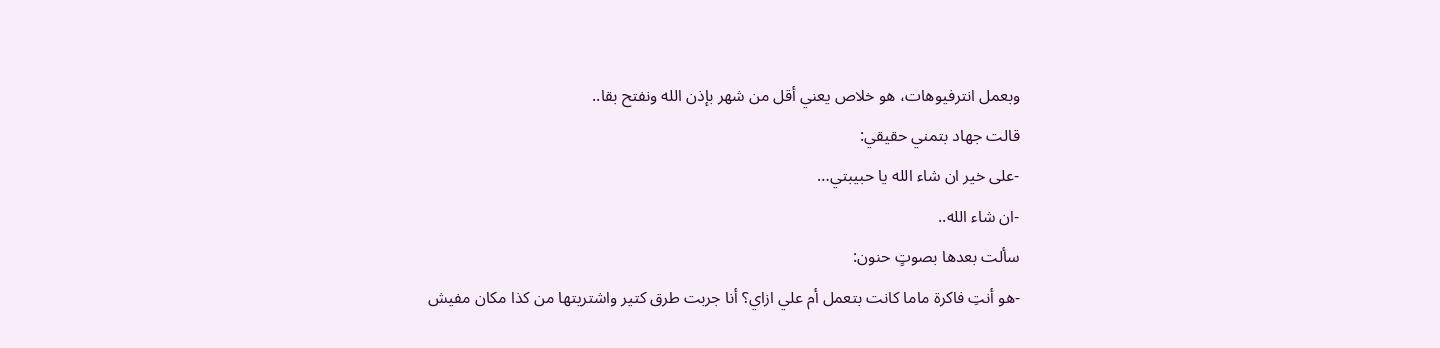وبعمل انترفيوهات، هو خلاص يعني أقل من شهر بإذن الله ونفتح بقا..
قالت جهاد بتمني حقيقي:
-على خير ان شاء الله يا حبيبتي…
-ان شاء الله..
سألت بعدها بصوتٍ حنون:
-هو أنتِ فاكرة ماما كانت بتعمل أم علي ازاي؟ أنا جربت طرق كتير واشتريتها من كذا مكان مفيش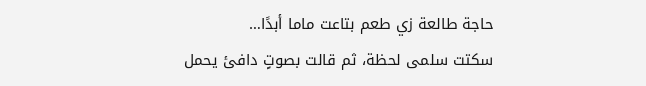حاجة طالعة زي طعم بتاعت ماما أبدًا…
سكتت سلمى لحظة، ثم قالت بصوتٍ دافئ يحمل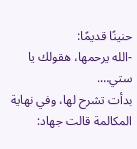حنينًا قديمًا:
-الله يرحمها، هقولك يا ستي….
بدأت تشرح لها، وفي نهاية المكالمة قالت جهاد: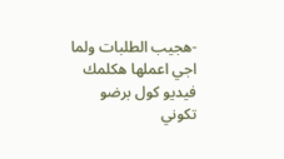-هجيب الطلبات ولما اجي اعملها هكلمك فيديو كول برضو تكوني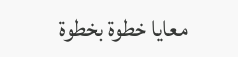معايا خطوة بخطوة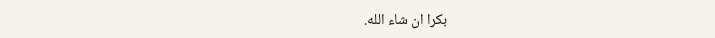بكرا ان شاء الله.